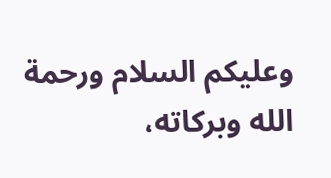وعليكم السلام ورحمة الله وبركاته،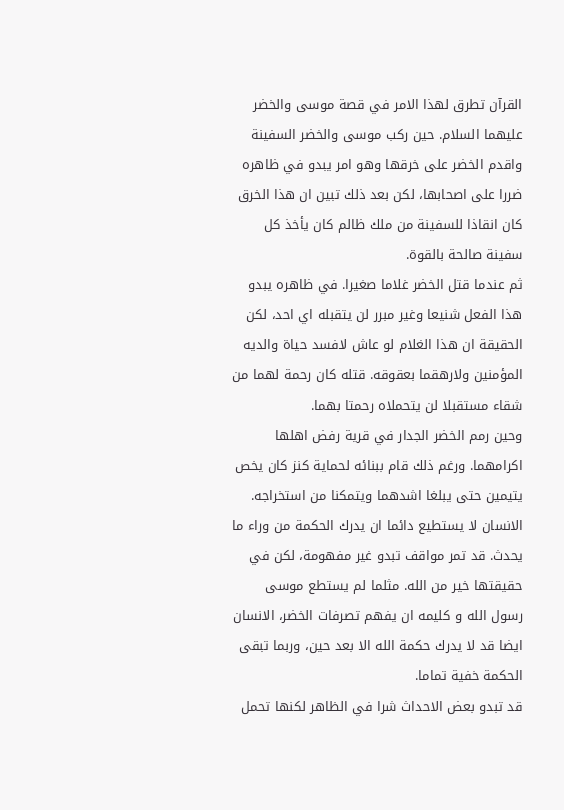القرآن تطرق لهذا الامر في قصة موسى والخضر عليهما السلام. حين ركب موسى والخضر السفينة واقدم الخضر على خرقها وهو امر يبدو في ظاهره ضررا على اصحابها، لكن بعد ذلك تبين ان هذا الخرق كان انقاذا للسفينة من ملك ظالم كان يأخذ كل سفينة صالحة بالقوة.
ثم عندما قتل الخضر غلاما صغيرا. في ظاهره يبدو هذا الفعل شنيعا وغير مبرر لن يتقبله اي احد، لكن الحقيقة ان هذا الغلام لو عاش لافسد حياة والديه المؤمنين ولارهقما بعقوقه. قتله كان رحمة لهما من شقاء مستقبلا لن يتحملاه رحمتا بهما.
وحين رمم الخضر الجدار في قرية رفض اهلها اكرامهما. ورغم ذلك قام ببنائه لحماية كنز كان يخص يتيمين حتى يبلغا اشدهما ويتمكنا من استخراجه.
الانسان لا يستطيع دائما ان يدرك الحكمة من وراء ما يحدث. قد تمر مواقف تبدو غير مفهومة، لكن في حقيقتها خير من الله. مثلما لم يستطع موسى رسول الله و كليمه ان يفهم تصرفات الخضر، الانسان ايضا قد لا يدرك حكمة الله الا بعد حين، وربما تبقى الحكمة خفية تماما.
قد تبدو بعض الاحداث شرا في الظاهر لكنها تحمل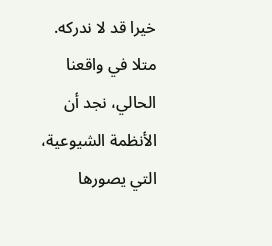خيرا قد لا ندركه.
متلا في واقعنا الحالي، نجد أن الأنظمة الشيوعية، التي يصورها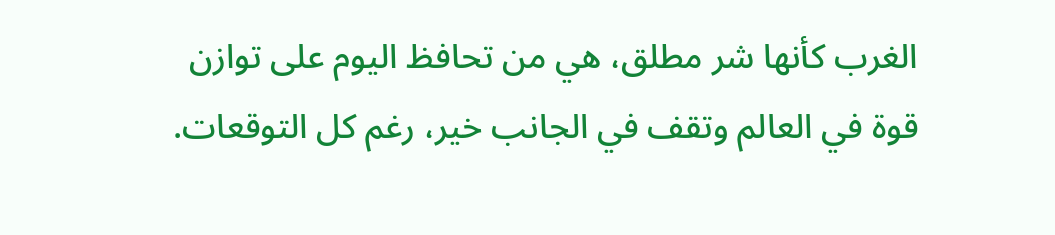الغرب كأنها شر مطلق، هي من تحافظ اليوم على توازن قوة في العالم وتقف في الجانب خير، رغم كل التوقعات.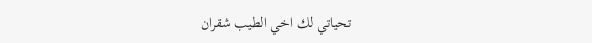تحياتي لك اخي الطيب شقران